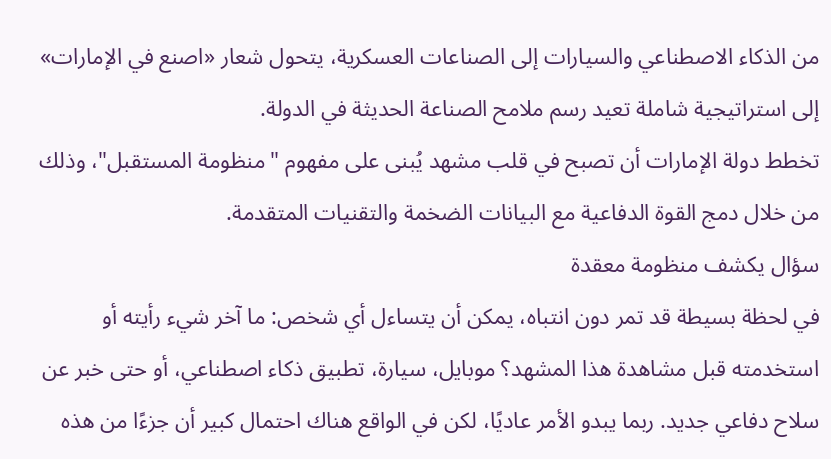من الذكاء الاصطناعي والسيارات إلى الصناعات العسكرية، يتحول شعار «اصنع في الإمارات» إلى استراتيجية شاملة تعيد رسم ملامح الصناعة الحديثة في الدولة.
تخطط دولة الإمارات أن تصبح في قلب مشهد يُبنى على مفهوم "منظومة المستقبل"، وذلك من خلال دمج القوة الدفاعية مع البيانات الضخمة والتقنيات المتقدمة.
سؤال يكشف منظومة معقدة
في لحظة بسيطة قد تمر دون انتباه، يمكن أن يتساءل أي شخص: ما آخر شيء رأيته أو استخدمته قبل مشاهدة هذا المشهد؟ موبايل، سيارة، تطبيق ذكاء اصطناعي، أو حتى خبر عن سلاح دفاعي جديد. ربما يبدو الأمر عاديًا، لكن في الواقع هناك احتمال كبير أن جزءًا من هذه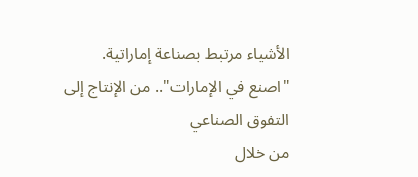الأشياء مرتبط بصناعة إماراتية.
"اصنع في الإمارات".. من الإنتاج إلى التفوق الصناعي
من خلال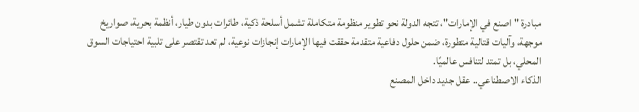مبادرة "اصنع في الإمارات"، تتجه الدولة نحو تطوير منظومة متكاملة تشمل أسلحة ذكية، طائرات بدون طيار، أنظمة بحرية، صواريخ موجهة، وآليات قتالية متطورة، ضمن حلول دفاعية متقدمة حققت فيها الإمارات إنجازات نوعية، لم تعد تقتصر على تلبية احتياجات السوق المحلي، بل تمتد لتنافس عالميًا.
الذكاء الاصطناعي.. عقل جديد داخل المصنع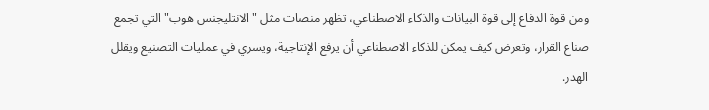ومن قوة الدفاع إلى قوة البيانات والذكاء الاصطناعي، تظهر منصات مثل "الانتليجنس هوب" التي تجمع صناع القرار، وتعرض كيف يمكن للذكاء الاصطناعي أن يرفع الإنتاجية، ويسري في عمليات التصنيع ويقلل الهدر.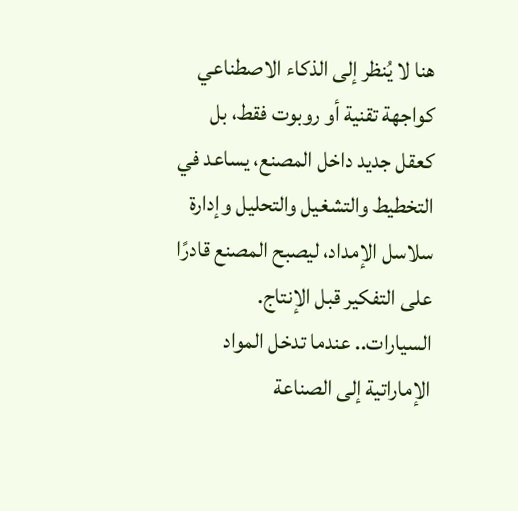هنا لا يُنظر إلى الذكاء الاصطناعي كواجهة تقنية أو روبوت فقط، بل كعقل جديد داخل المصنع، يساعد في التخطيط والتشغيل والتحليل وإدارة سلاسل الإمداد، ليصبح المصنع قادرًا على التفكير قبل الإنتاج.
السيارات.. عندما تدخل المواد الإماراتية إلى الصناعة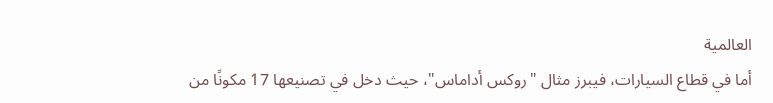العالمية
أما في قطاع السيارات، فيبرز مثال "روكس أداماس"، حيث دخل في تصنيعها 17 مكونًا من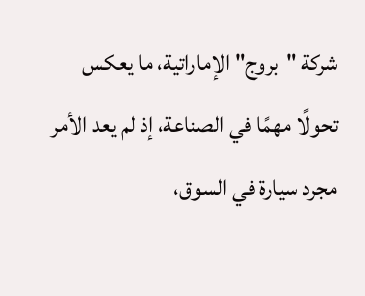شركة "بروج" الإماراتية، ما يعكس تحولًا مهمًا في الصناعة، إذ لم يعد الأمر مجرد سيارة في السوق،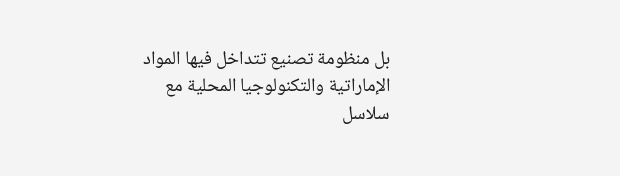بل منظومة تصنيع تتداخل فيها المواد الإماراتية والتكنولوجيا المحلية مع سلاسل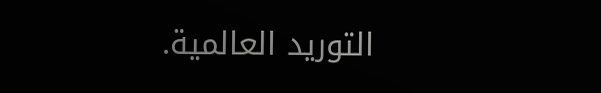التوريد العالمية.